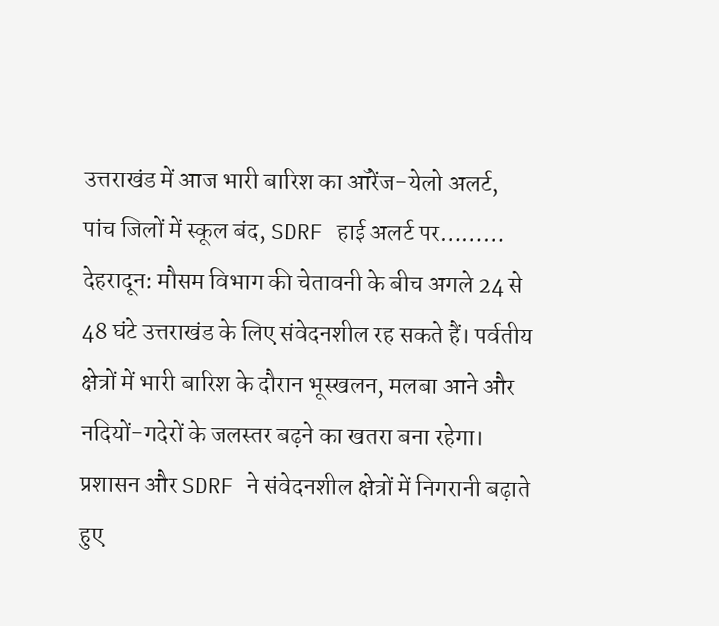उत्तराखंड में आज भारी बारिश का ऑरेंज-येलो अलर्ट, पांच जिलों में स्कूल बंद, SDRF हाई अलर्ट पर………
देहरादून: मौसम विभाग की चेतावनी के बीच अगले 24 से 48 घंटे उत्तराखंड के लिए संवेदनशील रह सकते हैं। पर्वतीय क्षेत्रों में भारी बारिश के दौरान भूस्खलन, मलबा आने और नदियों-गदेरों के जलस्तर बढ़ने का खतरा बना रहेगा। प्रशासन और SDRF ने संवेदनशील क्षेत्रों में निगरानी बढ़ाते हुए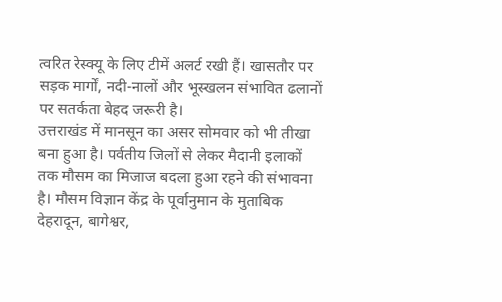त्वरित रेस्क्यू के लिए टीमें अलर्ट रखी हैं। खासतौर पर सड़क मार्गों, नदी-नालों और भूस्खलन संभावित ढलानों पर सतर्कता बेहद जरूरी है।
उत्तराखंड में मानसून का असर सोमवार को भी तीखा बना हुआ है। पर्वतीय जिलों से लेकर मैदानी इलाकों तक मौसम का मिजाज बदला हुआ रहने की संभावना है। मौसम विज्ञान केंद्र के पूर्वानुमान के मुताबिक देहरादून, बागेश्वर,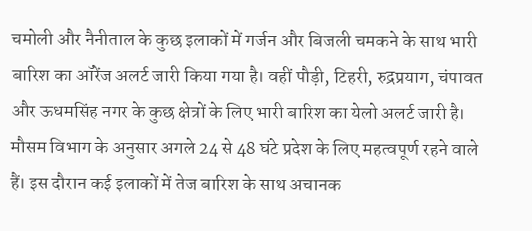चमोली और नैनीताल के कुछ इलाकों में गर्जन और बिजली चमकने के साथ भारी बारिश का ऑरेंज अलर्ट जारी किया गया है। वहीं पौड़ी, टिहरी, रुद्रप्रयाग, चंपावत और ऊधमसिंह नगर के कुछ क्षेत्रों के लिए भारी बारिश का येलो अलर्ट जारी है।
मौसम विभाग के अनुसार अगले 24 से 48 घंटे प्रदेश के लिए महत्वपूर्ण रहने वाले हैं। इस दौरान कई इलाकों में तेज बारिश के साथ अचानक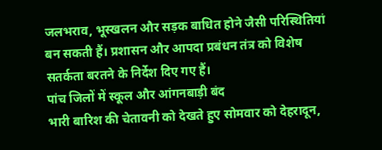जलभराव, भूस्खलन और सड़क बाधित होने जैसी परिस्थितियां बन सकती हैं। प्रशासन और आपदा प्रबंधन तंत्र को विशेष सतर्कता बरतने के निर्देश दिए गए हैं।
पांच जिलों में स्कूल और आंगनबाड़ी बंद
भारी बारिश की चेतावनी को देखते हुए सोमवार को देहरादून,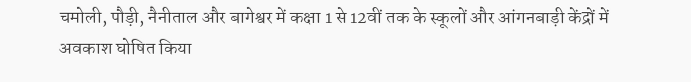चमोली, पौड़ी, नैनीताल और बागेश्वर में कक्षा 1 से 12वीं तक के स्कूलों और आंगनबाड़ी केंद्रों में अवकाश घोषित किया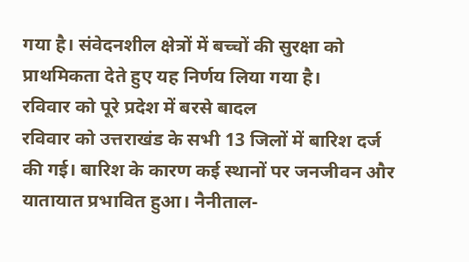गया है। संवेदनशील क्षेत्रों में बच्चों की सुरक्षा को प्राथमिकता देते हुए यह निर्णय लिया गया है।
रविवार को पूरे प्रदेश में बरसे बादल
रविवार को उत्तराखंड के सभी 13 जिलों में बारिश दर्ज की गई। बारिश के कारण कई स्थानों पर जनजीवन और यातायात प्रभावित हुआ। नैनीताल-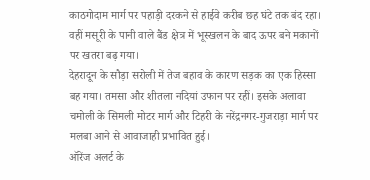काठगोदाम मार्ग पर पहाड़ी दरकने से हाईवे करीब छह घंटे तक बंद रहा। वहीं मसूरी के पानी वाले बैंड क्षेत्र में भूस्खलन के बाद ऊपर बने मकानों पर खतरा बढ़ गया।
देहरादून के सौड़ा सरोली में तेज बहाव के कारण सड़क का एक हिस्सा बह गया। तमसा और शीतला नदियां उफान पर रहीं। इसके अलावा चमोली के सिमली मोटर मार्ग और टिहरी के नरेंद्रनगर-गुजराड़ा मार्ग पर मलबा आने से आवाजाही प्रभावित हुई।
ऑरेंज अलर्ट के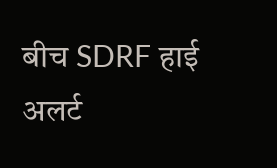बीच SDRF हाई अलर्ट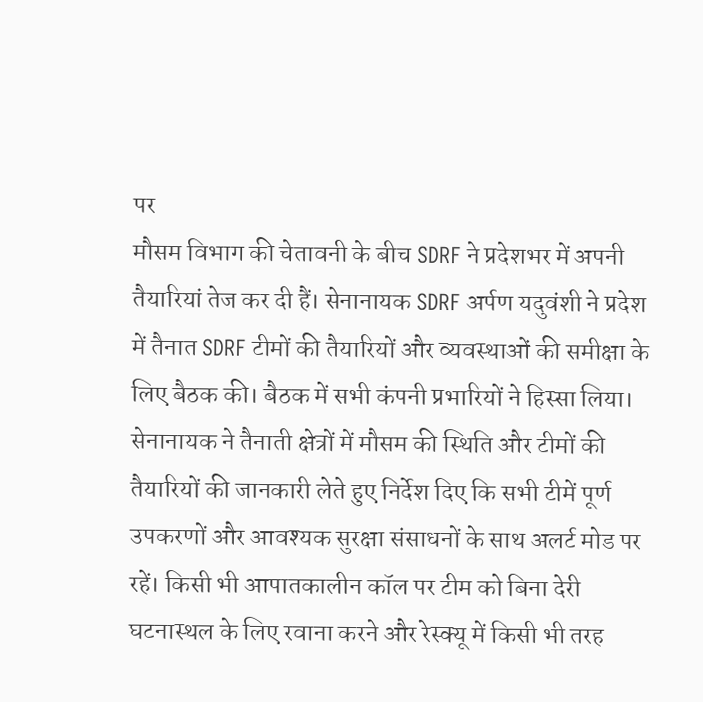पर
मौसम विभाग की चेतावनी के बीच SDRF ने प्रदेशभर में अपनी तैयारियां तेज कर दी हैं। सेनानायक SDRF अर्पण यदुवंशी ने प्रदेश में तैनात SDRF टीमों की तैयारियों और व्यवस्थाओं की समीक्षा के लिए बैठक की। बैठक में सभी कंपनी प्रभारियों ने हिस्सा लिया।
सेनानायक ने तैनाती क्षेत्रों में मौसम की स्थिति और टीमों की तैयारियों की जानकारी लेते हुए निर्देश दिए कि सभी टीमें पूर्ण उपकरणों और आवश्यक सुरक्षा संसाधनों के साथ अलर्ट मोड पर रहें। किसी भी आपातकालीन कॉल पर टीम को बिना देरी घटनास्थल के लिए रवाना करने और रेस्क्यू में किसी भी तरह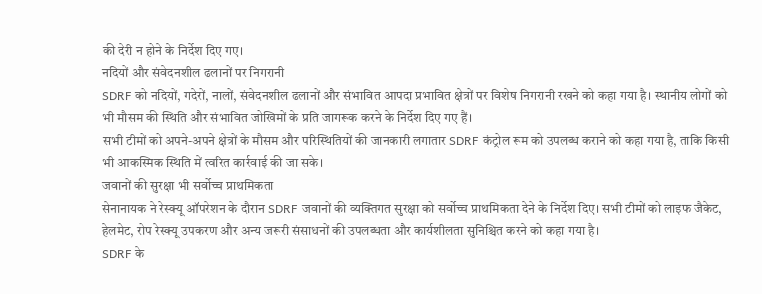की देरी न होने के निर्देश दिए गए।
नदियों और संवेदनशील ढलानों पर निगरानी
SDRF को नदियों, गदेरों, नालों, संवेदनशील ढलानों और संभावित आपदा प्रभावित क्षेत्रों पर विशेष निगरानी रखने को कहा गया है। स्थानीय लोगों को भी मौसम की स्थिति और संभावित जोखिमों के प्रति जागरूक करने के निर्देश दिए गए हैं।
सभी टीमों को अपने-अपने क्षेत्रों के मौसम और परिस्थितियों की जानकारी लगातार SDRF कंट्रोल रूम को उपलब्ध कराने को कहा गया है, ताकि किसी भी आकस्मिक स्थिति में त्वरित कार्रवाई की जा सके।
जवानों की सुरक्षा भी सर्वोच्च प्राथमिकता
सेनानायक ने रेस्क्यू ऑपरेशन के दौरान SDRF जवानों की व्यक्तिगत सुरक्षा को सर्वोच्च प्राथमिकता देने के निर्देश दिए। सभी टीमों को लाइफ जैकेट, हेलमेट, रोप रेस्क्यू उपकरण और अन्य जरूरी संसाधनों की उपलब्धता और कार्यशीलता सुनिश्चित करने को कहा गया है।
SDRF के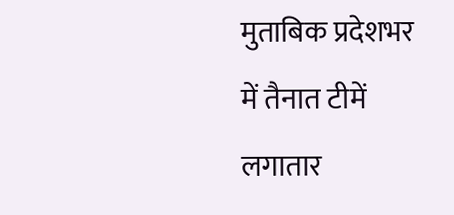मुताबिक प्रदेशभर में तैनात टीमें लगातार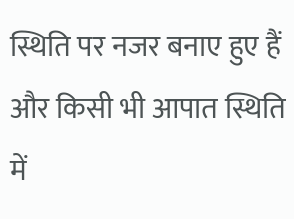स्थिति पर नजर बनाए हुए हैं और किसी भी आपात स्थिति में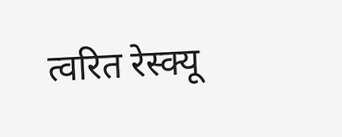त्वरित रेस्क्यू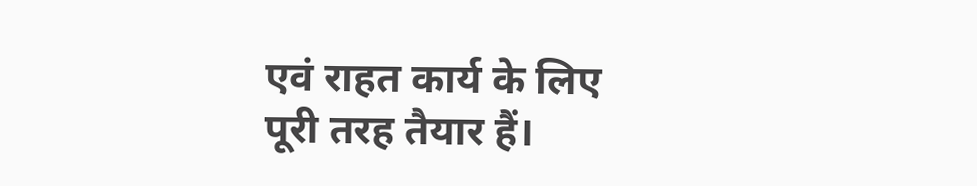एवं राहत कार्य के लिए पूरी तरह तैयार हैं।